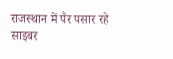राजस्थान में पैर पसार रहे साइबर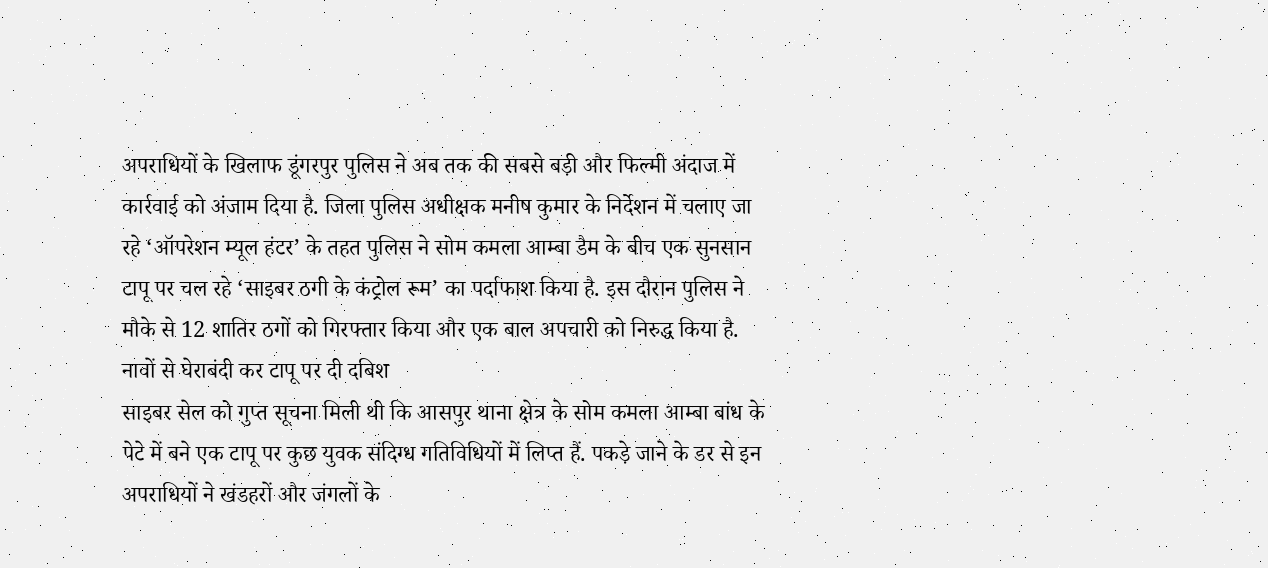अपराधियों के खिलाफ डूंगरपुर पुलिस ने अब तक की सबसे बड़ी और फिल्मी अंदाज में कार्रवाई को अंजाम दिया है. जिला पुलिस अधीक्षक मनीष कुमार के निर्देशन में चलाए जा रहे ‘ऑपरेशन म्यूल हंटर’ के तहत पुलिस ने सोम कमला आम्बा डैम के बीच एक सुनसान टापू पर चल रहे ‘साइबर ठगी के कंट्रोल रूम’ का पर्दाफाश किया है. इस दौरान पुलिस ने मौके से 12 शातिर ठगों को गिरफ्तार किया और एक बाल अपचारी को निरुद्ध किया है.
नावों से घेराबंदी कर टापू पर दी दबिश
साइबर सेल को गुप्त सूचना मिली थी कि आसपुर थाना क्षेत्र के सोम कमला आम्बा बांध के पेटे में बने एक टापू पर कुछ युवक संदिग्ध गतिविधियों में लिप्त हैं. पकड़े जाने के डर से इन अपराधियों ने खंडहरों और जंगलों के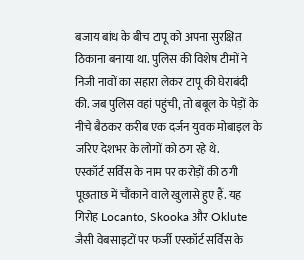बजाय बांध के बीच टापू को अपना सुरक्षित ठिकाना बनाया था. पुलिस की विशेष टीमों ने निजी नावों का सहारा लेकर टापू की घेराबंदी की. जब पुलिस वहां पहुंची, तो बबूल के पेड़ों के नीचे बैठकर करीब एक दर्जन युवक मोबाइल के जरिए देशभर के लोगों को ठग रहे थे.
एस्कॉर्ट सर्विस के नाम पर करोड़ों की ठगी
पूछताछ में चौंकाने वाले खुलासे हुए हैं. यह गिरोह Locanto, Skooka और Oklute जैसी वेबसाइटों पर फर्जी एस्कॉर्ट सर्विस के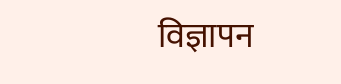विज्ञापन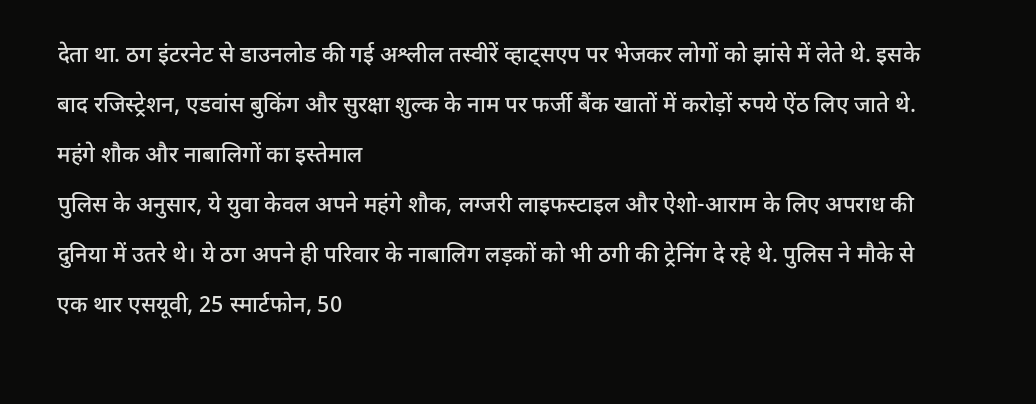देता था. ठग इंटरनेट से डाउनलोड की गई अश्लील तस्वीरें व्हाट्सएप पर भेजकर लोगों को झांसे में लेते थे. इसके बाद रजिस्ट्रेशन, एडवांस बुकिंग और सुरक्षा शुल्क के नाम पर फर्जी बैंक खातों में करोड़ों रुपये ऐंठ लिए जाते थे.
महंगे शौक और नाबालिगों का इस्तेमाल
पुलिस के अनुसार, ये युवा केवल अपने महंगे शौक, लग्जरी लाइफस्टाइल और ऐशो-आराम के लिए अपराध की दुनिया में उतरे थे। ये ठग अपने ही परिवार के नाबालिग लड़कों को भी ठगी की ट्रेनिंग दे रहे थे. पुलिस ने मौके से एक थार एसयूवी, 25 स्मार्टफोन, 50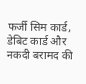फर्जी सिम कार्ड, डेबिट कार्ड और नकदी बरामद की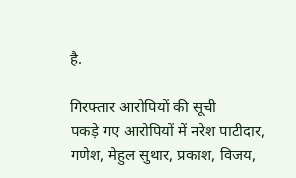है.

गिरफ्तार आरोपियों की सूची
पकड़े गए आरोपियों में नरेश पाटीदार, गणेश, मेहुल सुथार, प्रकाश, विजय,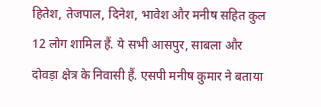हितेश, तेजपाल, दिनेश, भावेश और मनीष सहित कुल 12 लोग शामिल हैं. ये सभी आसपुर, साबला और दोवड़ा क्षेत्र के निवासी हैं. एसपी मनीष कुमार ने बताया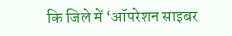कि जिले में ‘ऑपरेशन साइबर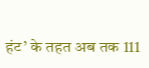हंट’ के तहत अब तक 111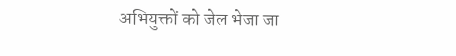अभियुक्तों को जेल भेजा जा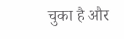चुका है और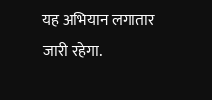यह अभियान लगातार जारी रहेगा.